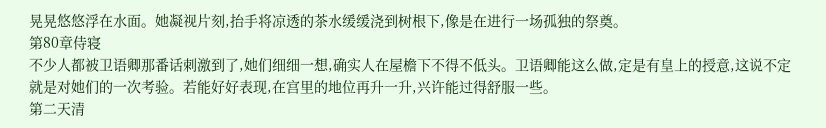晃晃悠悠浮在水面。她凝视片刻,抬手将凉透的茶水缓缓浇到树根下,像是在进行一场孤独的祭奠。
第80章侍寝
不少人都被卫语卿那番话刺激到了,她们细细一想,确实人在屋檐下不得不低头。卫语卿能这么做,定是有皇上的授意,这说不定就是对她们的一次考验。若能好好表现,在宫里的地位再升一升,兴许能过得舒服一些。
第二天清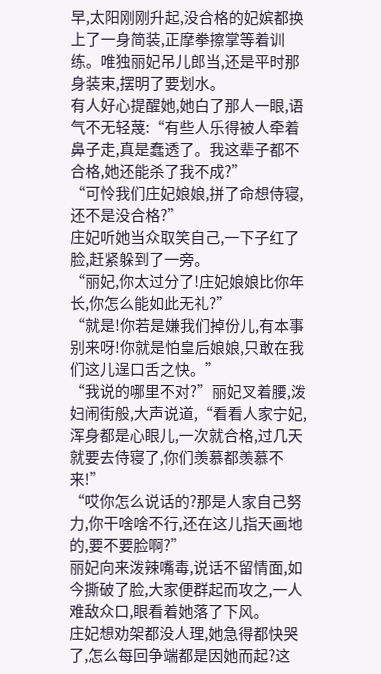早,太阳刚刚升起,没合格的妃嫔都换上了一身简装,正摩拳擦掌等着训练。唯独丽妃吊儿郎当,还是平时那身装束,摆明了要划水。
有人好心提醒她,她白了那人一眼,语气不无轻蔑:“有些人乐得被人牵着鼻子走,真是蠢透了。我这辈子都不合格,她还能杀了我不成?”
“可怜我们庄妃娘娘,拼了命想侍寝,还不是没合格?”
庄妃听她当众取笑自己,一下子红了脸,赶紧躲到了一旁。
“丽妃,你太过分了!庄妃娘娘比你年长,你怎么能如此无礼?”
“就是!你若是嫌我们掉份儿,有本事别来呀!你就是怕皇后娘娘,只敢在我们这儿逞口舌之快。”
“我说的哪里不对?”丽妃叉着腰,泼妇闹街般,大声说道,“看看人家宁妃,浑身都是心眼儿,一次就合格,过几天就要去侍寝了,你们羡慕都羡慕不来!”
“哎你怎么说话的?那是人家自己努力,你干啥啥不行,还在这儿指天画地的,要不要脸啊?”
丽妃向来泼辣嘴毒,说话不留情面,如今撕破了脸,大家便群起而攻之,一人难敌众口,眼看着她落了下风。
庄妃想劝架都没人理,她急得都快哭了,怎么每回争端都是因她而起?这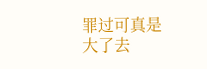罪过可真是大了去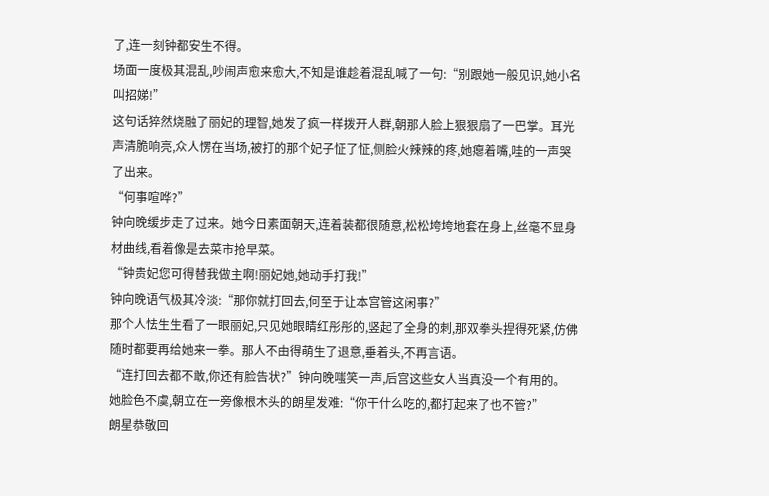了,连一刻钟都安生不得。
场面一度极其混乱,吵闹声愈来愈大,不知是谁趁着混乱喊了一句:“别跟她一般见识,她小名叫招娣!”
这句话猝然烧融了丽妃的理智,她发了疯一样拨开人群,朝那人脸上狠狠扇了一巴掌。耳光声清脆响亮,众人愣在当场,被打的那个妃子怔了怔,侧脸火辣辣的疼,她瘪着嘴,哇的一声哭了出来。
“何事喧哗?”
钟向晚缓步走了过来。她今日素面朝天,连着装都很随意,松松垮垮地套在身上,丝毫不显身材曲线,看着像是去菜市抢早菜。
“钟贵妃您可得替我做主啊!丽妃她,她动手打我!”
钟向晚语气极其冷淡:“那你就打回去,何至于让本宫管这闲事?”
那个人怯生生看了一眼丽妃,只见她眼睛红彤彤的,竖起了全身的刺,那双拳头捏得死紧,仿佛随时都要再给她来一拳。那人不由得萌生了退意,垂着头,不再言语。
“连打回去都不敢,你还有脸告状?”钟向晚嗤笑一声,后宫这些女人当真没一个有用的。
她脸色不虞,朝立在一旁像根木头的朗星发难:“你干什么吃的,都打起来了也不管?”
朗星恭敬回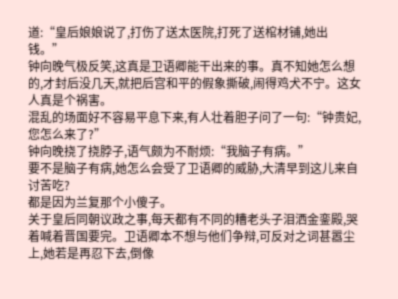道:“皇后娘娘说了,打伤了送太医院,打死了送棺材铺,她出钱。”
钟向晚气极反笑,这真是卫语卿能干出来的事。真不知她怎么想的,才封后没几天,就把后宫和平的假象撕破,闹得鸡犬不宁。这女人真是个祸害。
混乱的场面好不容易平息下来,有人壮着胆子问了一句:“钟贵妃,您怎么来了?”
钟向晚挠了挠脖子,语气颇为不耐烦:“我脑子有病。”
要不是脑子有病,她怎么会受了卫语卿的威胁,大清早到这儿来自讨苦吃?
都是因为兰复那个小傻子。
关于皇后同朝议政之事,每天都有不同的糟老头子泪洒金銮殿,哭着喊着晋国要完。卫语卿本不想与他们争辩,可反对之词甚嚣尘上,她若是再忍下去,倒像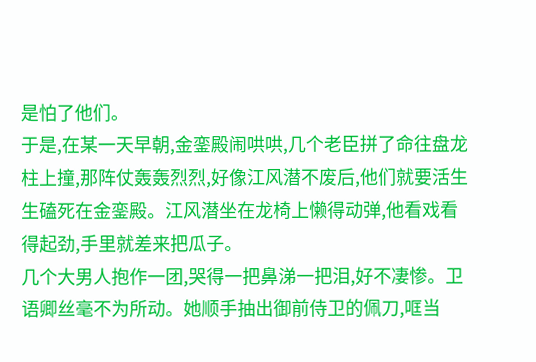是怕了他们。
于是,在某一天早朝,金銮殿闹哄哄,几个老臣拼了命往盘龙柱上撞,那阵仗轰轰烈烈,好像江风潜不废后,他们就要活生生磕死在金銮殿。江风潜坐在龙椅上懒得动弹,他看戏看得起劲,手里就差来把瓜子。
几个大男人抱作一团,哭得一把鼻涕一把泪,好不凄惨。卫语卿丝毫不为所动。她顺手抽出御前侍卫的佩刀,哐当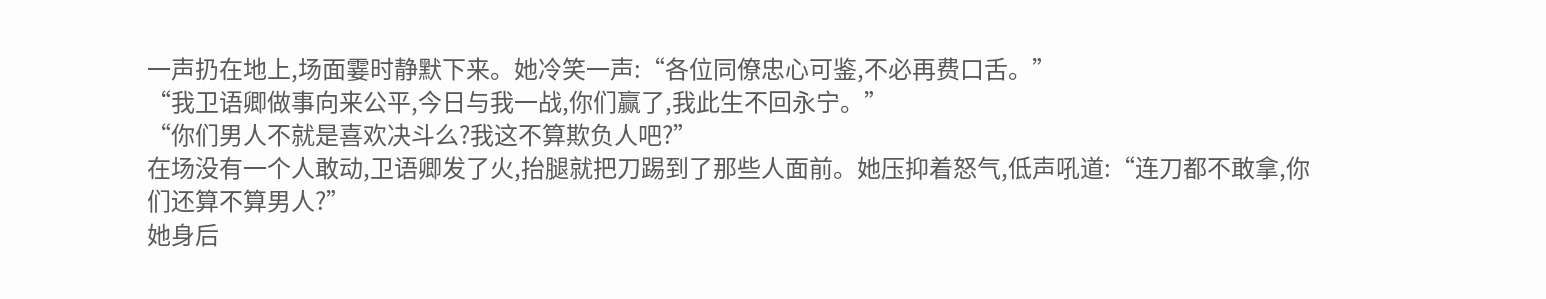一声扔在地上,场面霎时静默下来。她冷笑一声:“各位同僚忠心可鉴,不必再费口舌。”
“我卫语卿做事向来公平,今日与我一战,你们赢了,我此生不回永宁。”
“你们男人不就是喜欢决斗么?我这不算欺负人吧?”
在场没有一个人敢动,卫语卿发了火,抬腿就把刀踢到了那些人面前。她压抑着怒气,低声吼道:“连刀都不敢拿,你们还算不算男人?”
她身后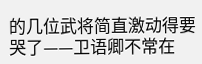的几位武将简直激动得要哭了——卫语卿不常在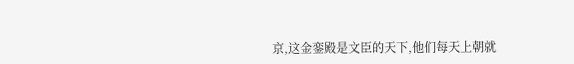京,这金銮殿是文臣的天下,他们每天上朝就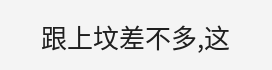跟上坟差不多,这